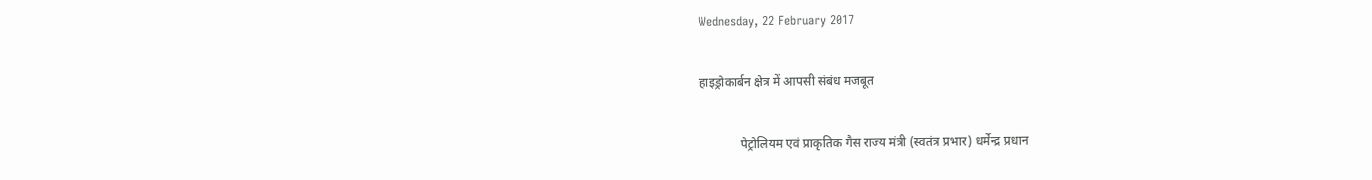Wednesday, 22 February 2017

हाइड्रोकार्बन क्षेत्र में आपसी संबंध मजबूत

             पेट्रोलियम एवं प्राकृतिक गैस राज्‍य मंत्री (स्‍वतंत्र प्रभार) धर्मेन्‍द्र प्रधान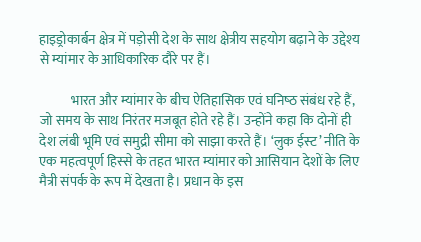हाइड्रोकार्बन क्षेत्र में पड़ोसी देश के साथ क्षेत्रीय सहयोग बढ़ाने के उद्देश्‍य से म्‍यांमार के आधिकारिक दौरे पर हैं।

            भारत और म्‍यांमार के बीच ऐतिहासिक एवं घनिष्‍ठ संबंध रहे हैं, जो समय के साथ निरंतर मजबूत होते रहे हैं। उन्‍होंने कहा कि दोनों ही देश लंबी भूमि एवं समुद्री सीमा को साझा करते हैं। ‘लुक ईस्‍ट’ नीति के एक महत्‍वपूर्ण हिस्‍से के तहत भारत म्‍यांमार को आसियान देशों के लिए मैत्री संपर्क के रूप में देखता है। प्रधान के इस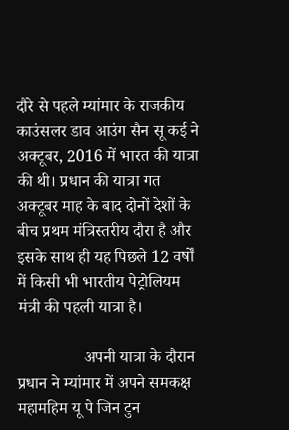दौरे से पहले म्‍यांमार के राजकीय काउंसलर डाव आउंग सैन सू कई ने अक्‍टूबर, 2016 में भारत की यात्रा की थी। प्रधान की यात्रा गत अक्‍टूबर माह के बाद दोनों देशों के बीच प्रथम मंत्रिस्‍तरीय दौरा है और इसके साथ ही यह पिछले 12 वर्षों में किसी भी भारतीय पेट्रोलियम मंत्री की पहली यात्रा है।

                अपनी यात्रा के दौरान प्रधान ने म्‍यांमार में अपने समकक्ष महामहिम यू पे जिन टुन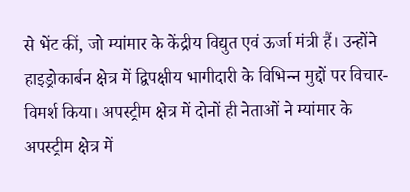से भेंट कीं, जो म्‍यांमार के केंद्रीय विद्युत एवं ऊर्जा मंत्री हैं। उन्‍होंने हाइड्रोकार्बन क्षेत्र में द्विपक्षीय भागीदारी के विभिन्‍न मुद्दों पर विचार-विमर्श किया। अपस्‍ट्रीम क्षेत्र में दोनों ही नेताओं ने म्‍यांमार के अपस्‍ट्रीम क्षेत्र में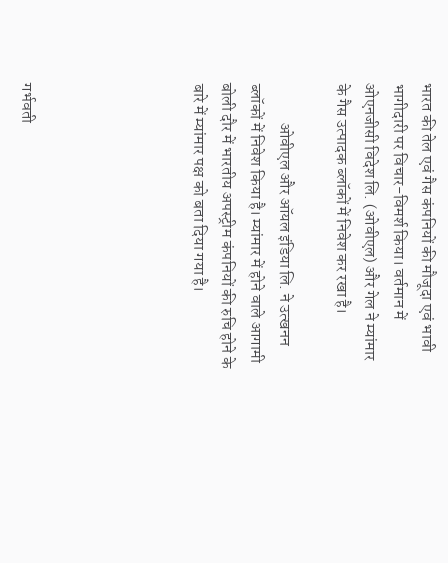भारत की तेल एवं गैस कंपनियों की मौजूदा एवं भावी भागीदारी पर विचार-विमर्श किया। वर्तमान में ओएनजीसी विदेश लि. (ओवीएल) और गेल ने म्‍यांमार के गैस उत्‍पादक ब्‍लॉकों में निवेश कर रखा है।

            ओवीएल और ऑयल इंडिया लि. ने उत्‍खनन ब्‍लॉकों में निवेश किया है। म्‍यांमार में होने वाले आगामी बोली दौर में भारतीय अपस्‍ट्रीम कंपनियों की रुचि होने के बारे में म्‍यांमार पक्ष को बता दिया गया है।





गर्भवती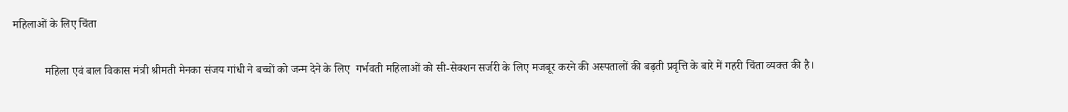महिलाओं के लिए चिंता

           महिला एवं बाल विकास मंत्री श्रीमती मेनका संजय गांधी ने बच्चों को जन्म देने के लिए  गर्भवती महिलाओं को सी-सेक्शन सर्जरी के लिए मजबूर करने की अस्पतालों की बढ़ती प्रवृत्ति के बारे में गहरी चिंता व्यक्त की है।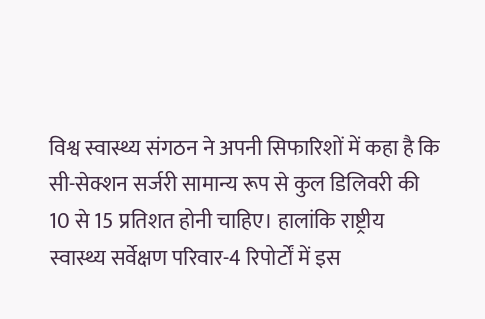विश्व स्वास्थ्य संगठन ने अपनी सिफारिशों में कहा है कि सी-सेक्शन सर्जरी सामान्य रूप से कुल डिलिवरी की 10 से 15 प्रतिशत होनी चाहिए। हालांकि राष्ट्रीय स्वास्थ्य सर्वेक्षण परिवार-4 रिपोर्टों में इस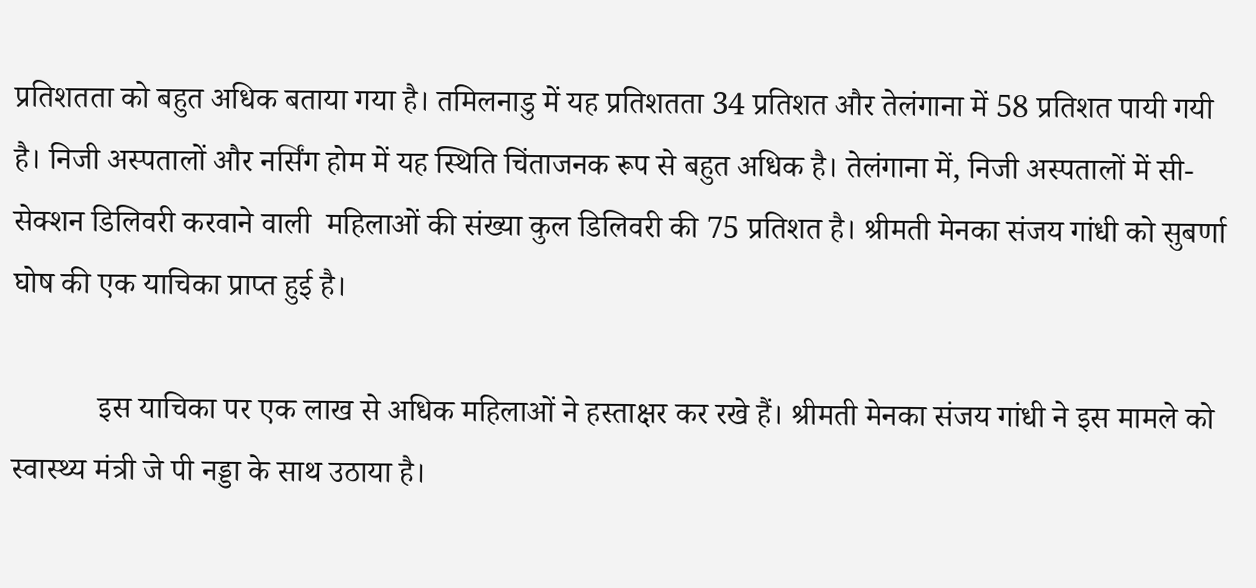प्रतिशतता को बहुत अधिक बताया गया है। तमिलनाडु में यह प्रतिशतता 34 प्रतिशत और तेलंगाना में 58 प्रतिशत पायी गयी है। निजी अस्पतालों और नर्सिंग होम में यह स्थिति चिंताजनक रूप से बहुत अधिक है। तेलंगाना में, निजी अस्पतालों में सी-सेक्शन डिलिवरी करवाने वाली  महिलाओं की संख्या कुल डिलिवरी की 75 प्रतिशत है। श्रीमती मेनका संजय गांधी को सुबर्णा घोष की एक याचिका प्राप्त हुई है।

           इस याचिका पर एक लाख से अधिक महिलाओं ने हस्ताक्षर कर रखे हैं। श्रीमती मेनका संजय गांधी ने इस मामले को स्वास्थ्य मंत्री जे पी नड्डा के साथ उठाया है।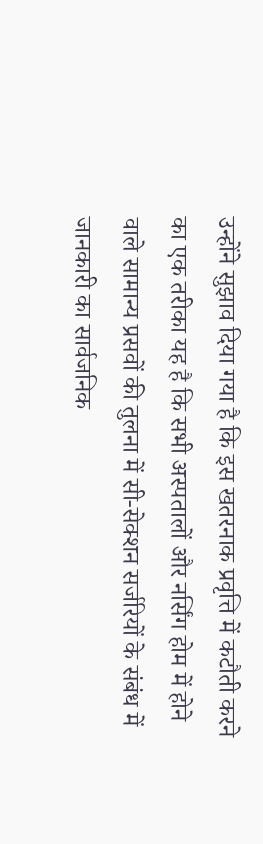उन्होंने सुझाव दिया गया है कि इस खतरनाक प्रवृत्ति में कटौती करने का एक तरीका यह है कि सभी अस्पतालों और नर्सिंग होम में होने वाले सामान्य प्रसवों की तुलना में सी-सेक्शन सर्जरियों के संबंध में जानकारी का सार्वजनिक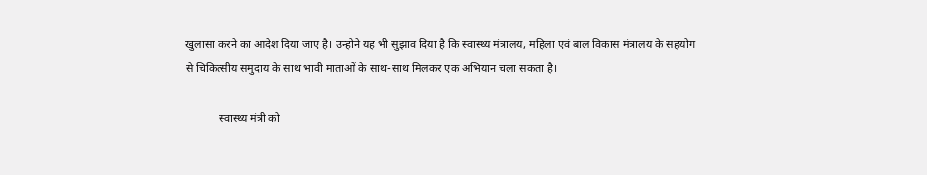खुलासा करने का आदेश दिया जाए है। उन्होने यह भी सुझाव दिया है कि स्वास्थ्य मंत्रालय, महिला एवं बाल विकास मंत्रालय के सहयोग से चिकित्सीय समुदाय के साथ भावी माताओं के साथ-साथ मिलकर एक अभियान चला सकता है।

            स्वास्थ्य मंत्री को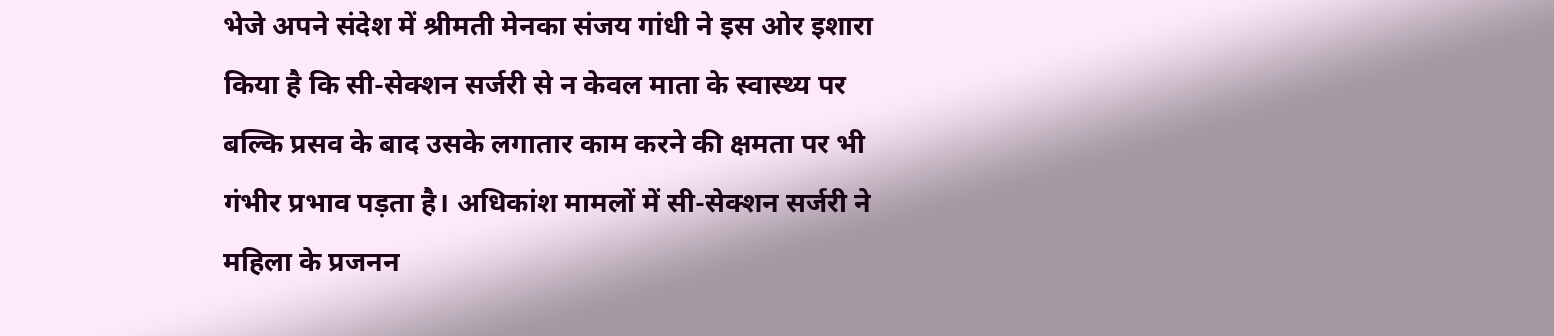भेजे अपने संदेश में श्रीमती मेनका संजय गांधी ने इस ओर इशारा किया है कि सी-सेक्शन सर्जरी से न केवल माता के स्वास्थ्य पर बल्कि प्रसव के बाद उसके लगातार काम करने की क्षमता पर भी गंभीर प्रभाव पड़ता है। अधिकांश मामलों में सी-सेक्शन सर्जरी ने महिला के प्रजनन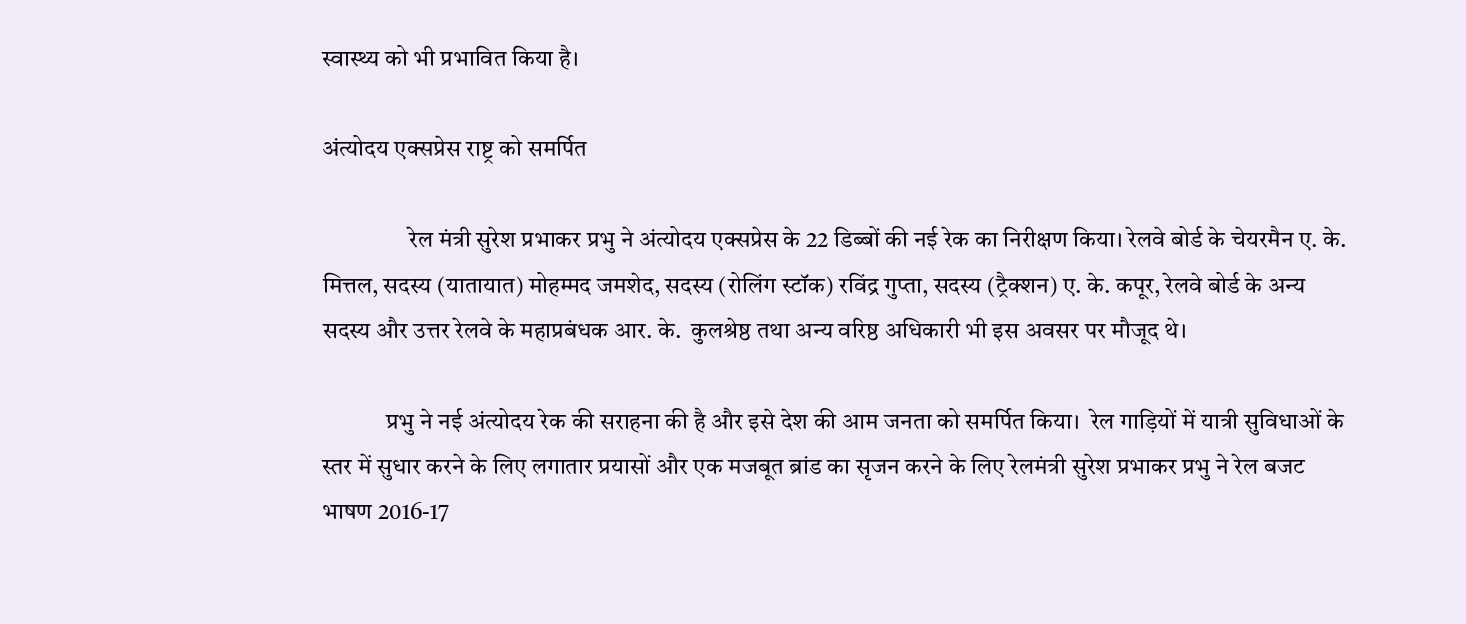स्वास्थ्य को भी प्रभावित किया है।

अंत्योदय एक्सप्रेस राष्ट्र को समर्पित

                  रेल मंत्री सुरेश प्रभाकर प्रभु ने अंत्योदय एक्सप्रेस के 22 डिब्बों की नई रेक का निरीक्षण किया। रेलवे बोर्ड के चेयरमैन ए. के. मित्तल, सदस्य (यातायात) मोहम्मद जमशेद, सदस्य (रोलिंग स्टॉक) रविंद्र गुप्ता, सदस्य (ट्रैक्शन) ए. के. कपूर, रेलवे बोर्ड के अन्य सदस्य और उत्तर रेलवे के महाप्रबंधक आर. के.  कुलश्रेष्ठ तथा अन्य वरिष्ठ अधिकारी भी इस अवसर पर मौजूद थे।

             प्रभु ने नई अंत्योदय रेक की सराहना की है और इसे देश की आम जनता को समर्पित किया।  रेल गाड़ियों में यात्री सुविधाओं के स्तर में सुधार करने के लिए लगातार प्रयासों और एक मजबूत ब्रांड का सृजन करने के लिए रेलमंत्री सुरेश प्रभाकर प्रभु ने रेल बजट भाषण 2016-17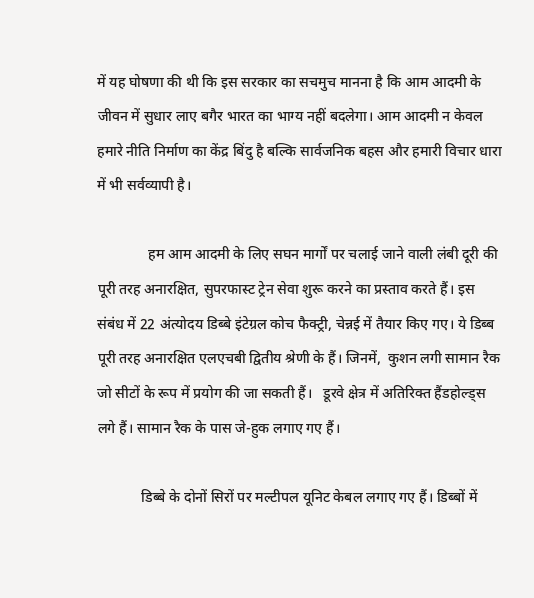में यह घोषणा की थी कि इस सरकार का सचमुच मानना है कि आम आदमी के जीवन में सुधार लाए बगैर भारत का भाग्य नहीं बदलेगा। आम आदमी न केवल हमारे नीति निर्माण का केंद्र बिंदु है बल्कि सार्वजनिक बहस और हमारी विचार धारा में भी सर्वव्यापी है।

              हम आम आदमी के लिए सघन मार्गों पर चलाई जाने वाली लंबी दूरी की पूरी तरह अनारक्षित, सुपरफास्ट ट्रेन सेवा शुरू करने का प्रस्ताव करते हैं। इस संबंध में 22 अंत्योदय डिब्बे इंटेग्रल कोच फैक्ट्री, चेन्नई में तैयार किए गए। ये डिब्ब पूरी तरह अनारक्षित एलएचबी द्वितीय श्रेणी के हैं। जिनमें,  कुशन लगी सामान रैक जो सीटों के रूप में प्रयोग की जा सकती हैं।   डूरवे क्षेत्र में अतिरिक्त हैंडहोल्ड्स लगे हैं। सामान रैक के पास जे-हुक लगाए गए हैं।

            डिब्बे के दोनों सिरों पर मल्टीपल यूनिट केबल लगाए गए हैं। डिब्बों में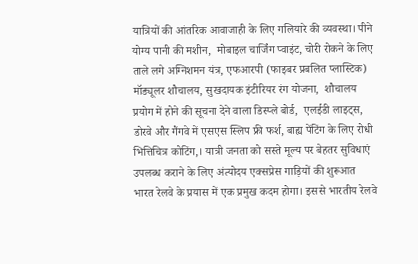यात्रियों की आंतरिक आवाजाही के लिए गलियारे की व्यवस्था। पीने योग्य पानी की मशीन,  मोबाइल चार्जिंग प्वाइंट, चोरी रोकने के लिए ताले लगे अग्निशमन यंत्र, एफआरपी (फाइबर प्रबलित प्लास्टिक) मॉड्यूलर शौचालय, सुखदायक इंटीरियर रंग योजना,  शौचालय प्रयोग में होने की सूचना देने वाला डिस्प्ले बोर्ड,  एलईडी लाइट्स,  डोरवे और गैंगवे में एसएस स्लिप फ्री फर्श, बाह्य पेंटिंग के लिए रोधी भित्तिचित्र कोटिंग,। यात्री जनता को सस्ते मूल्य पर बेहतर सुविधाएं उपलब्ध कराने के लिए अंत्योदय एक्सप्रेस गाड़ियों की शुरूआत भारत रेलवे के प्रयास में एक प्रमुख कदम होगा। इससे भारतीय रेलवे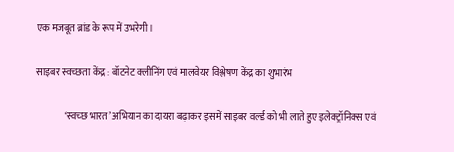एक मजबूत ब्रांड के रूप में उभरेगी।

साइबर स्वच्छता केंद्र : बॉटनेट क्लीनिंग एवं मालवेयर विश्लेषण केंद्र का शुभारंभ

               ‘स्‍वच्‍छ भारत’ अभियान का दायरा बढ़ाकर इसमें साइबर वर्ल्‍ड को भी लाते हुए इलेक्‍ट्रॉनिक्‍स एवं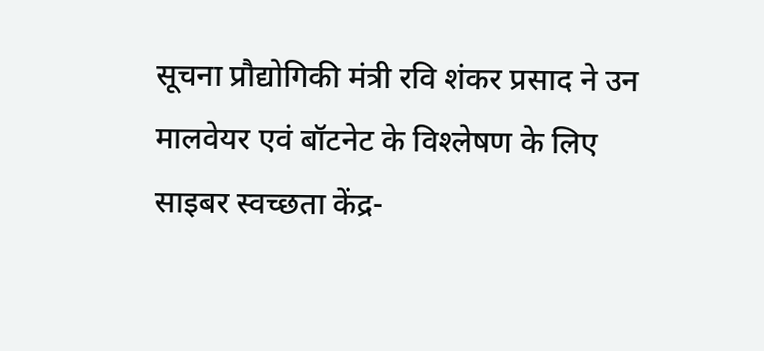सूचना प्रौद्योगिकी मंत्री रवि शंकर प्रसाद ने उन मालवेयर एवं बॉटनेट के विश्‍लेषण के लिए साइबर स्‍वच्‍छता केंद्र-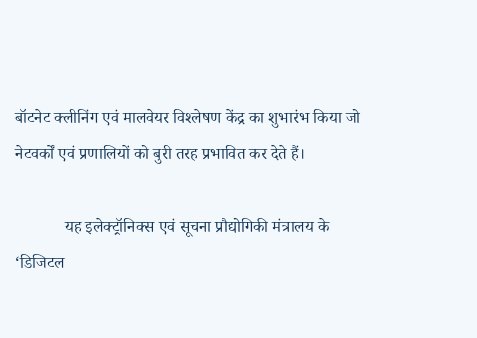बॉटनेट क्‍लीनिंग एवं मालवेयर विश्‍लेषण केंद्र का शुभारंभ किया जो नेटवर्कों एवं प्रणालियों को बुरी तरह प्रभावित कर देते हैं।

            यह इलेक्‍ट्रॉनिक्‍स एवं सूचना प्रौद्योगिकी मंत्रालय के ‘डिजिटल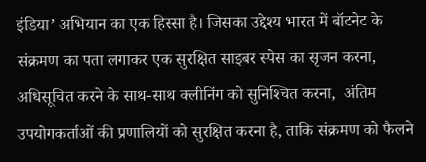इंडिया’ अभियान का एक हिस्‍सा है। जिसका उद्देश्‍य भारत में बॉटनेट के संक्रमण का पता लगाकर एक सुरक्षित साइबर स्‍पेस का सृजन करना,  अधिसूचित करने के साथ-साथ क्‍लीनिंग को सुनिश्‍चित करना,  अंतिम उपयोगकर्ताओं की प्रणालियों को सुरक्षित करना है, ताकि संक्रमण को फैलने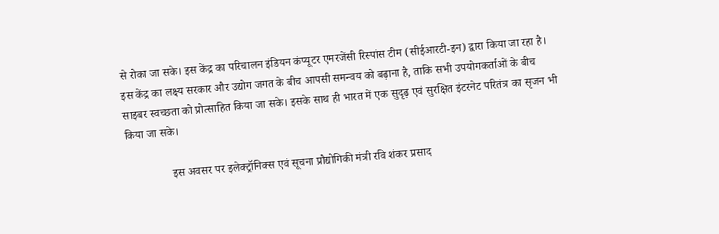से रोका जा सके। इस केंद्र का परिचालन इंडियन कंप्यूटर एमरजेंसी रिस्पांस टीम (सीईआरटी-इन) द्वारा किया जा रहा है। इस केंद्र का लक्ष्‍य सरकार और उद्योग जगत के बीच आपसी समन्‍वय को बढ़ाना है, ताकि सभी उपयोगकर्ताओं के बीच साइबर स्‍वच्‍छता को प्रोत्‍साहित किया जा सके। इसके साथ ही भारत में एक सुदृढ़ एवं सुरक्षित इंटरनेट परितंत्र का सृजन भी किया जा सके।

                इस अवसर पर इलेक्‍ट्रॉनिक्‍स एवं सूचना प्रौद्योगिकी मंत्री रवि शंकर प्रसाद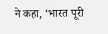ने कहा, ‘भारत पूरी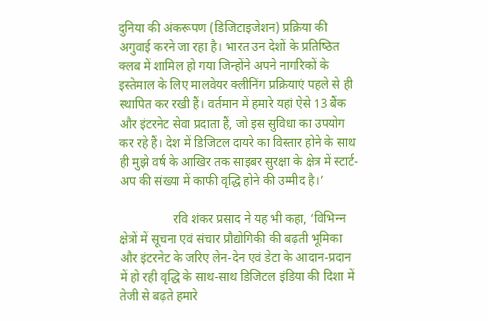दुनिया की अंकरूपण (डिजिटाइजेशन) प्रक्रिया की अगुवाई करने जा रहा है। भारत उन देशों के प्रतिष्‍ठित क्‍लब में शामिल हो गया जिन्‍होंने अपने नागरिकों के इस्‍तेमाल के लिए मालवेयर क्‍लीनिंग प्रक्रियाएं पहले से ही स्‍थापित कर रखी हैं। वर्तमान में हमारे यहां ऐसे 13 बैंक और इंटरनेट सेवा प्रदाता हैं, जो इस सुविधा का उपयोग कर रहे हैं। देश में डिजिटल दायरे का विस्‍तार होने के साथ ही मुझे वर्ष के आखिर तक साइबर सुरक्षा के क्षेत्र में स्‍टार्ट-अप की संख्‍या में काफी वृद्धि होने की उम्‍मीद है।’

                 रवि शंकर प्रसाद ने यह भी कहा, ‘विभिन्‍न क्षेत्रों में सूचना एवं संचार प्रौद्योगिकी की बढ़ती भूमिका और इंटरनेट के जरिए लेन-देन एवं डेटा के आदान-प्रदान में हो रही वृद्धि के साथ-साथ डिजिटल इंडिया की दिशा में तेजी से बढ़ते हमारे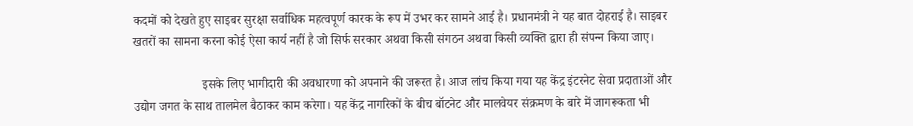कदमों को देखते हुए साइबर सुरक्षा सर्वाधिक महत्‍वपूर्ण कारक के रूप में उभर कर सामने आई है। प्रधानमंत्री ने यह बात दोहराई है। साइबर खतरों का सामना करना कोई ऐसा कार्य नहीं है जो सिर्फ सरकार अथवा किसी संगठन अथवा किसी व्‍यक्‍ति द्वारा ही संपन्‍न किया जाए।

                      इसके लिए भागीदारी की अवधारणा को अपनाने की जरूरत है। आज लांच किया गया यह केंद्र इंटरनेट सेवा प्रदाताओं और उद्योग जगत के साथ तालमेल बैठाकर काम करेगा। यह केंद्र नागरिकों के बीच बॉटनेट और मालवेयर संक्रमण के बारे में जागरूकता भी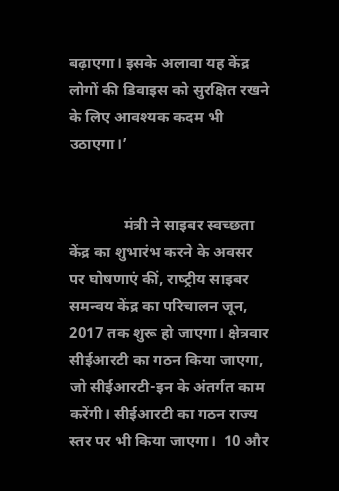बढ़ाएगा। इसके अलावा यह केंद्र लोगों की डिवाइस को सुरक्षित रखने के लिए आवश्‍यक कदम भी उठाएगा।’


              मंत्री ने साइबर स्‍वच्‍छता केंद्र का शुभारंभ करने के अवसर पर घोषणाएं कीं, राष्‍ट्रीय साइबर समन्‍वय केंद्र का परिचालन जून, 2017 तक शुरू हो जाएगा। क्षेत्रवार सीईआरटी का गठन किया जाएगा, जो सीईआरटी-इन के अंतर्गत काम करेंगी। सीईआरटी का गठन राज्‍य स्‍तर पर भी किया जाएगा।  10 और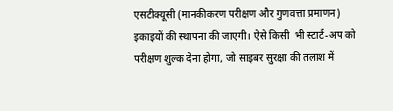एसटीक्‍यूसी (मानकीकरण परीक्षण और गुणवत्ता प्रमाणन) इकाइयों की स्‍थापना की जाएगी। ऐसे किसी  भी स्‍टार्ट-अप को परीक्षण शुल्‍क देना होगा, जो साइबर सुरक्षा की तलाश में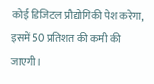कोई डिजिटल प्रौद्योगिकी पेश करेगा, इसमें 50 प्रतिशत की कमी की जाएगी।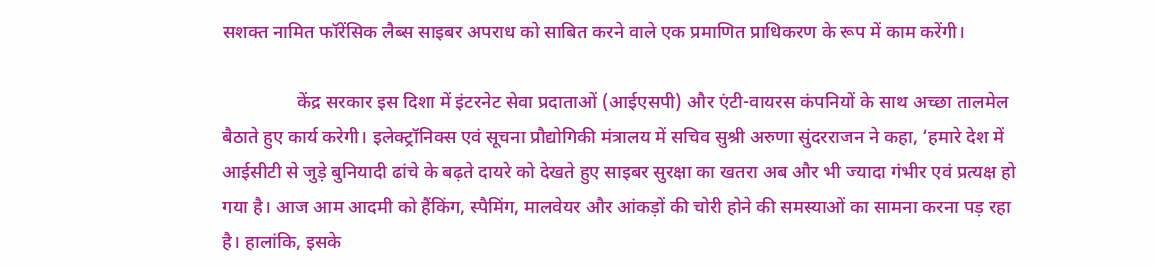सशक्त नामित फॉरेंसिक लैब्स साइबर अपराध को साबित करने वाले एक प्रमाणित प्राधिकरण के रूप में काम करेंगी।

                केंद्र सरकार इस दिशा में इंटरनेट सेवा प्रदाताओं (आईएसपी) और एंटी-वायरस कंपनियों के साथ अच्‍छा तालमेल बैठाते हुए कार्य करेगी। इलेक्‍ट्रॉनिक्‍स एवं सूचना प्रौद्योगिकी मंत्रालय में सचिव सुश्री अरुणा सुंदरराजन ने कहा, ‘हमारे देश में आईसीटी से जुड़े बुनियादी ढांचे के बढ़ते दायरे को देखते हुए साइबर सुरक्षा का खतरा अब और भी ज्‍यादा गंभीर एवं प्रत्‍यक्ष हो गया है। आज आम आदमी को हैंकिंग, स्‍पैमिंग, मालवेयर और आंकड़ों की चोरी होने की समस्‍याओं का सामना करना पड़ रहा है। हालांकि, इसके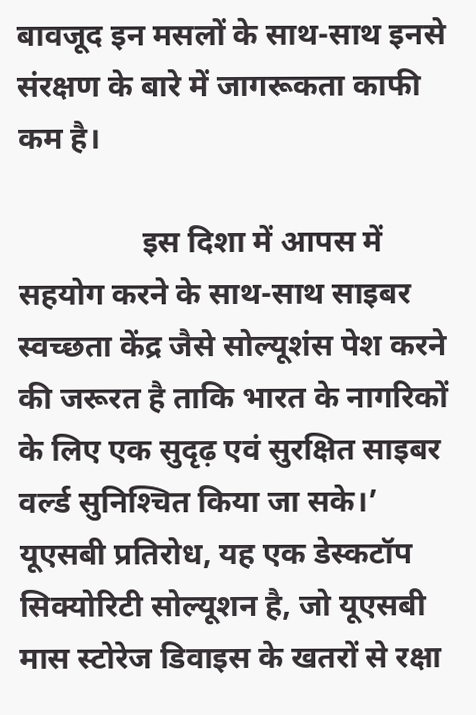बावजूद इन मसलों के साथ-साथ इनसे संरक्षण के बारे में जागरूकता काफी कम है।

                इस दिशा में आपस में सहयोग करने के साथ-साथ साइबर स्‍वच्‍छता केंद्र जैसे सोल्‍यूशंस पेश करने की जरूरत है ताकि भारत के नागरिकों के लिए एक सुदृढ़ एवं सुरक्षित साइबर वर्ल्‍ड सुनिश्‍चित किया जा सके।’ यूएसबी प्रतिरोध, यह एक डेस्‍कटॉप सिक्‍योरिटी सोल्‍यूशन है, जो यूएसबी मास स्टोरेज डिवाइस के खतरों से रक्षा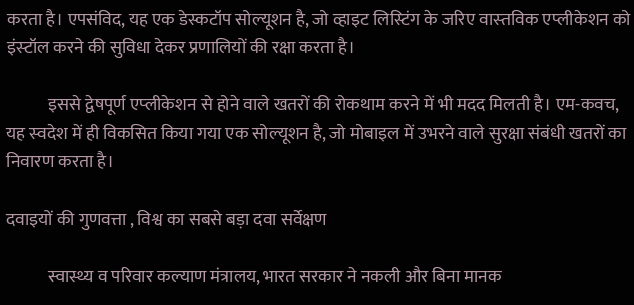करता है। एपसंविद, यह एक डेस्‍कटॉप सोल्‍यूशन है, जो व्हाइट लिस्‍टिंग के जरिए वास्‍तविक एप्‍लीकेशन को इंस्‍टॉल करने की सुविधा देकर प्रणालियों की रक्षा करता है।

            इससे द्वेषपूर्ण एप्‍लीकेशन से होने वाले खतरों की रोकथाम करने में भी मदद मिलती है। एम-कवच, यह स्‍वदेश में ही विकसित किया गया एक सोल्‍यूशन है, जो मोबाइल में उभरने वाले सुरक्षा संबंधी खतरों का निवारण करता है।

दवाइयों की गुणवत्ता , विश्व का सबसे बड़ा दवा सर्वेक्षण

            स्वास्थ्य व परिवार कल्याण मंत्रालय, भारत सरकार ने नकली और बिना मानक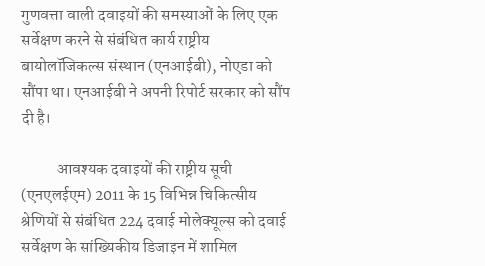गुणवत्ता वाली दवाइयों की समस्याओं के लिए एक सर्वेक्षण करने से संबंधित कार्य राष्ट्रीय बायोलॉजिकल्स संस्थान (एनआईबी), नोएडा को सौंपा था। एनआईबी ने अपनी रिपोर्ट सरकार को सौंप दी है।

           आवश्यक दवाइयों की राष्ट्रीय सूची (एनएलईएम) 2011 के 15 विभिन्न चिकित्सीय श्रेणियों से संबंधित 224 दवाई मोलेक्यूल्स को दवाई सर्वेक्षण के सांख्यिकीय डिजाइन में शामिल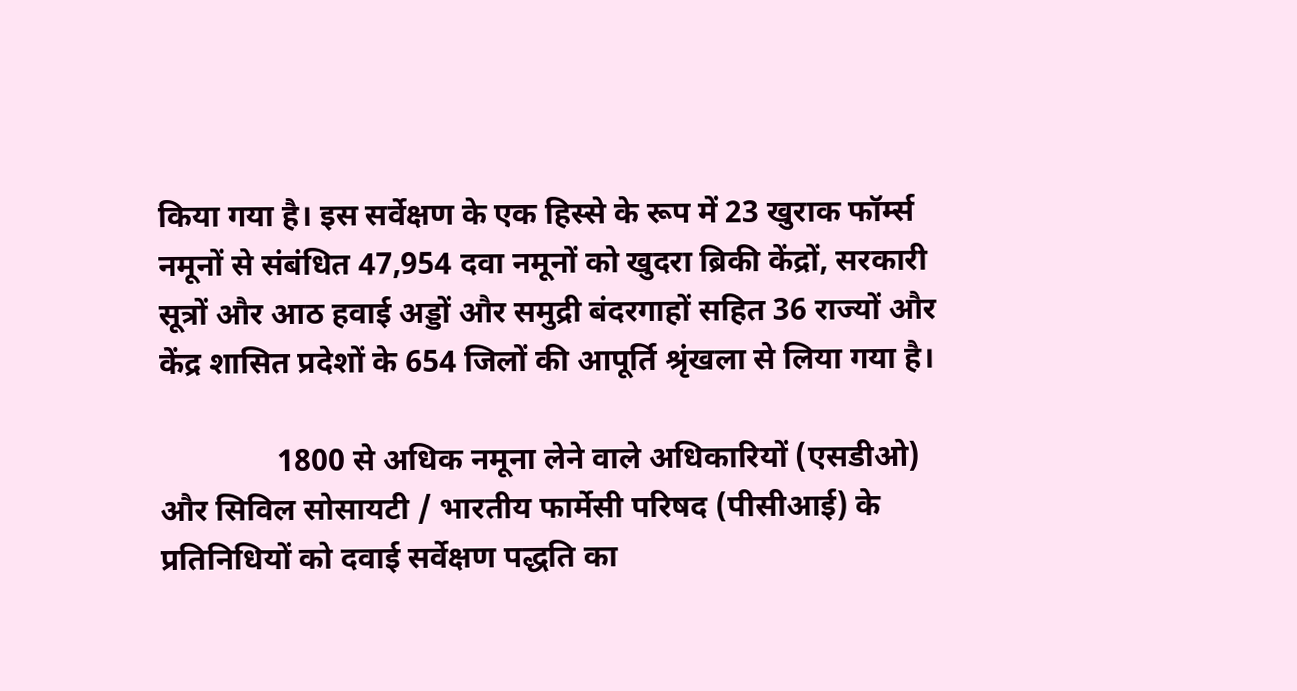किया गया है। इस सर्वेक्षण के एक हिस्से के रूप में 23 खुराक फॉर्म्स नमूनों से संबंधित 47,954 दवा नमूनों को खुदरा ब्रिकी केंद्रों, सरकारी सूत्रों और आठ हवाई अड्डों और समुद्री बंदरगाहों सहित 36 राज्यों और केंद्र शासित प्रदेशों के 654 जिलों की आपूर्ति श्रृंखला से लिया गया है।

               1800 से अधिक नमूना लेने वाले अधिकारियों (एसडीओ) और सिविल सोसायटी / भारतीय फार्मेसी परिषद (पीसीआई) के प्रतिनिधियों को दवाई सर्वेक्षण पद्धति का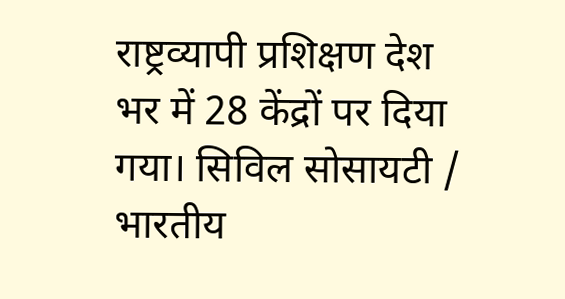राष्ट्रव्यापी प्रशिक्षण देश भर में 28 केंद्रों पर दिया गया। सिविल सोसायटी / भारतीय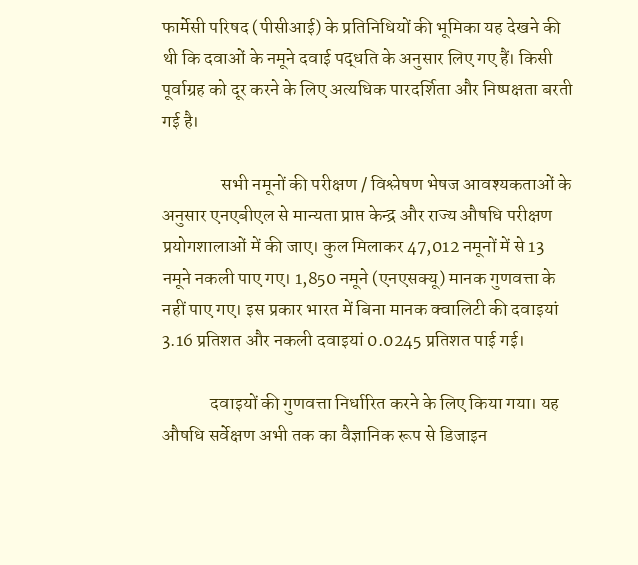फार्मेसी परिषद (पीसीआई) के प्रतिनिधियों की भूमिका यह देखने की थी कि दवाओं के नमूने दवाई पद्धति के अनुसार लिए गए हैं। किसी पूर्वाग्रह को दूर करने के लिए अत्यधिक पारदर्शिता और निष्पक्षता बरती गई है।

                सभी नमूनों की परीक्षण / विश्लेषण भेषज आवश्यकताओं के अनुसार एनएबीएल से मान्यता प्राप्त केन्द्र और राज्य औषधि परीक्षण प्रयोगशालाओं में की जाए। कुल मिलाकर 47,012 नमूनों में से 13 नमूने नकली पाए गए। 1,850 नमूने (एनएसक्यू) मानक गुणवत्ता के नहीं पाए गए। इस प्रकार भारत में बिना मानक क्वालिटी की दवाइयां 3.16 प्रतिशत और नकली दवाइयां 0.0245 प्रतिशत पाई गई।

             दवाइयों की गुणवत्ता निर्धारित करने के लिए किया गया। यह औषधि सर्वेक्षण अभी तक का वैज्ञानिक रूप से डिजाइन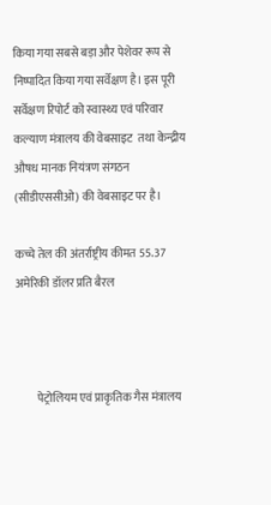किया गया सबसे बड़ा और पेशेवर रूप से निष्पादित किया गया सर्वेक्षण है। इस पूरी सर्वेक्षण रिपोर्ट को स्वास्थ्य एवं परिवार कल्याण मंत्रालय की वेबसाइट  तथा केन्द्रीय औषध मानक नियंत्रण संगठन (सीडीएससीओ) की वेबसाइट पर है।

कच्चे तेल की अंतर्राष्ट्रीय कीमत 55.37 अमेरिकी डॉलर प्रति बैरल



         पेट्रोलियम एवं प्राकृतिक गैस मंत्रालय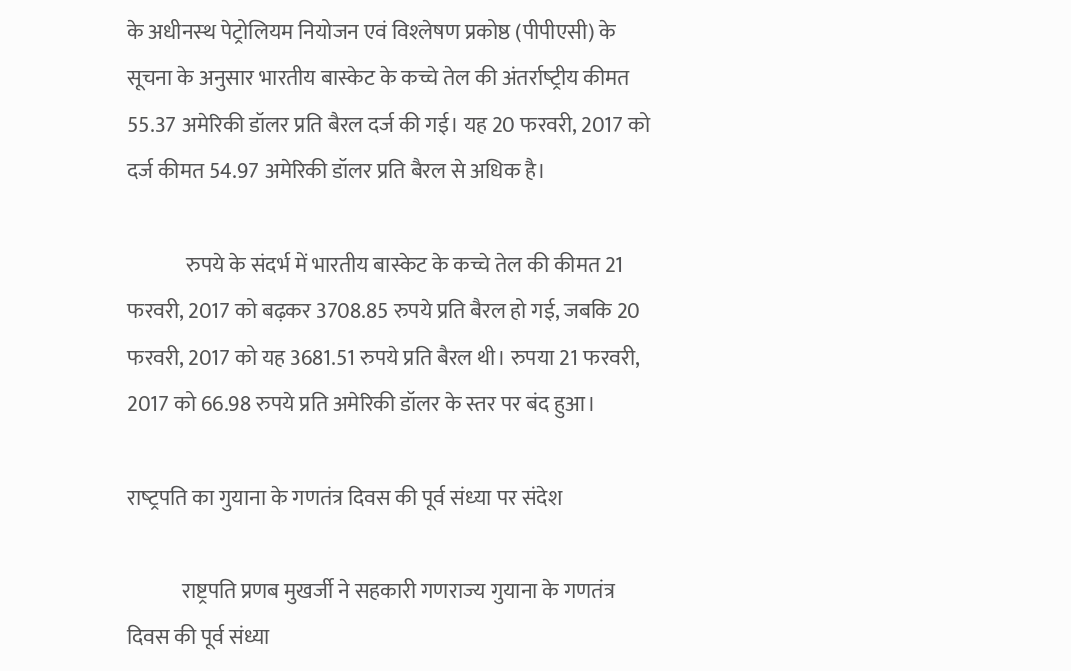के अधीनस्‍थ पेट्रोलियम नियोजन एवं विश्‍लेषण प्रकोष्ठ (पीपीएसी) के सूचना के अनुसार भारतीय बास्‍केट के कच्चे तेल की अंतर्राष्‍ट्रीय कीमत 55.37 अमेरिकी डॉलर प्रति बैरल दर्ज की गई। यह 20 फरवरी, 2017 को दर्ज कीमत 54.97 अमेरिकी डॉलर प्रति बैरल से अधिक है।

              रुपये के संदर्भ में भारतीय बास्केट के कच्चे तेल की कीमत 21 फरवरी, 2017 को बढ़कर 3708.85 रुपये प्रति बैरल हो गई, जबकि 20 फरवरी, 2017 को यह 3681.51 रुपये प्रति बैरल थी। रुपया 21 फरवरी, 2017 को 66.98 रुपये प्रति अमेरिकी डॉलर के स्तर पर बंद हुआ।

राष्‍ट्रपति का गुयाना के गणतंत्र दिवस की पूर्व संध्‍या पर संदेश

             राष्ट्रपति प्रणब मुखर्जी ने सहकारी गणराज्‍य गुयाना के गणतंत्र दिवस की पूर्व संध्या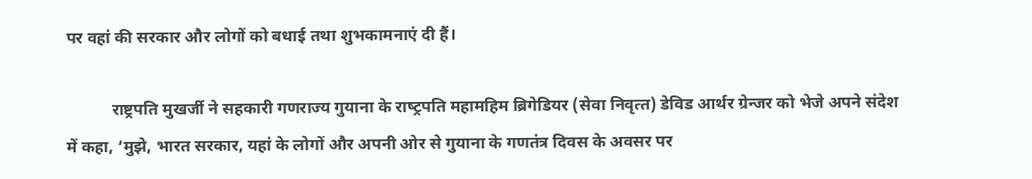पर वहां की सरकार और लोगों को बधाई तथा शुभकामनाएं दी हैं।

           राष्ट्रपति मुखर्जी ने सहकारी गणराज्‍य गुयाना के राष्‍ट्रपति महामहिम ब्रिगेडियर (सेवा निवृत्‍त) डेविड आर्थर ग्रेन्‍जर को भेजे अपने संदेश में कहा, ‘मुझे, भारत सरकार, यहां के लोगों और अपनी ओर से गुयाना के गणतंत्र दिवस के अवसर पर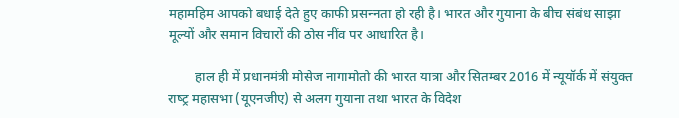महामहिम आपको बधाई देते हुए काफी प्रसन्‍नता हो रही है। भारत और गुयाना के बीच संबंध साझा मूल्‍यों और समान विचारों की ठोस नींव पर आधारित है।

        हाल ही में प्रधानमंत्री मोसेज नागामोतो की भारत यात्रा और सितम्‍बर 2016 में न्‍यूयॉर्क में संयुक्‍त राष्‍ट्र महासभा (यूएनजीए) से अलग गुयाना तथा भारत के विदेश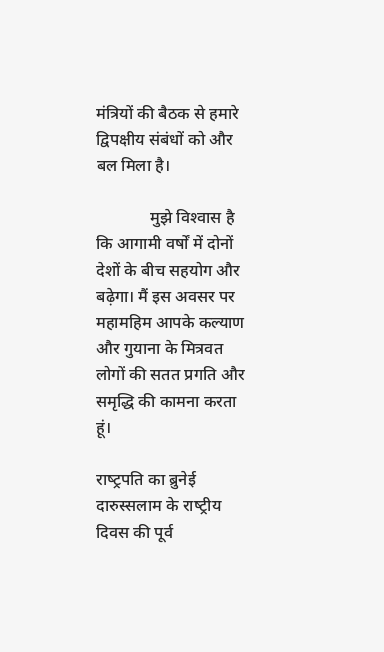मंत्रियों की बैठक से हमारे द्विपक्षीय संबंधों को और बल मिला है।

             मुझे विश्‍वास है कि आगामी वर्षों में दोनों देशों के बीच सहयोग और बढ़ेगा। मैं इस अवसर पर महामहिम आपके कल्‍याण और गुयाना के मित्रवत लोगों की सतत प्रगति और समृद्धि की कामना करता हूं।

राष्‍ट्रपति का ब्रुनेई दारुस्सलाम के राष्‍ट्रीय दिवस की पूर्व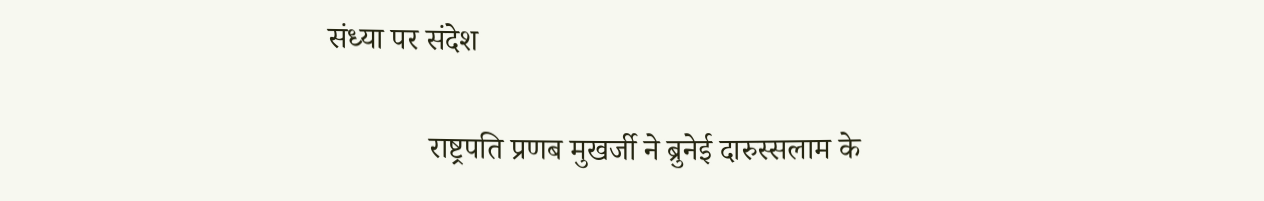संध्‍या पर संदेश

             राष्ट्रपति प्रणब मुखर्जी ने ब्रुनेई दारुस्सलाम के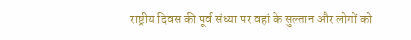राष्ट्रीय दिवस की पूर्व संध्या पर वहां के सुल्‍तान और लोगों को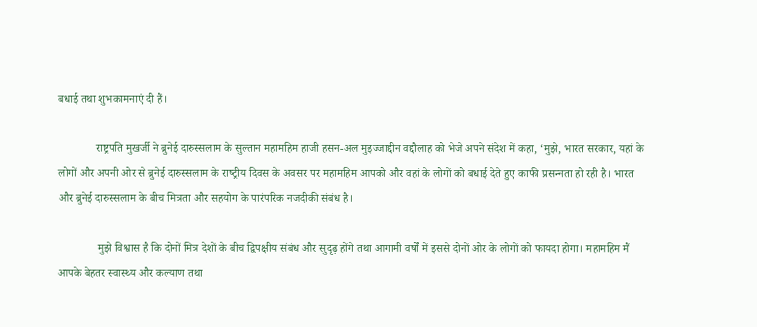बधाई तथा शुभकामनाएं दी हैं।

             राष्ट्रपति मुखर्जी ने ब्रुनेई दारुस्सलाम के सुल्‍तान महामहिम हाजी हसन-अल मुइज्‍जा‍द्दीन वद्दौलाह को भेजे अपने संदेश में कहा, ‘मुझे, भारत सरकार, यहां के लोगों और अपनी ओर से ब्रुनेई दारुस्सलाम के राष्‍ट्रीय दिवस के अवसर पर महामहिम आपको और वहां के लोगों को बधाई देते हुए काफी प्रसन्‍नता हो रही है। भारत और ब्रुनेई दारुस्सलाम के बीच मित्रता और सहयोग के पारंपरिक नजदीकी संबंध है।

              मुझे विश्वास है कि दोनों मित्र देशों के बीच द्विपक्षीय संबंध और सुदृढ़ होंगे तथा आगामी वर्षों में इससे दोनों ओर के लोगों को फायदा होगा। महामहिम मैं आपके बेहतर स्वास्थ्य और कल्‍याण तथा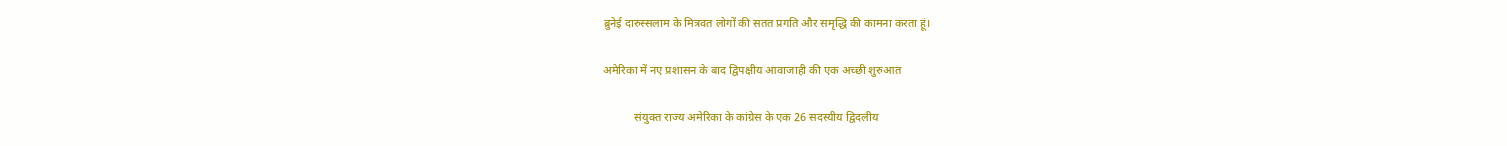ब्रुनेई दारुस्सलाम के मित्रवत लोगों की सतत प्रगति और समृद्धि की कामना करता हूं।

अमेरिका में नए प्रशासन के बाद द्विपक्षीय आवाजाही की एक अच्‍छी शुरुआत

           संयुक्‍त राज्‍य अमेरिका के कांग्रेस के एक 26 सदस्‍यीय द्विदलीय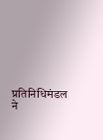प्रतिनिधिमंडल ने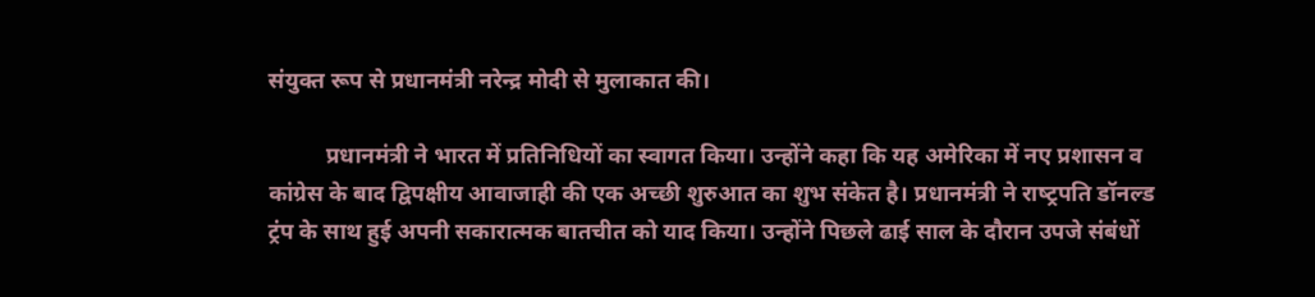संयुक्‍त रूप से प्रधानमंत्री नरेन्‍द्र मोदी से मुलाकात की।

          प्रधानमंत्री ने भारत में प्रतिनिधियों का स्‍वागत किया। उन्‍होंने कहा कि यह अमेरिका में नए प्रशासन व कांग्रेस के बाद द्विपक्षीय आवाजाही की एक अच्‍छी शुरुआत का शुभ संकेत है। प्रधानमंत्री ने राष्‍ट्रपति डॉनल्‍ड ट्रंप के साथ हुई अपनी सकारात्‍मक बातचीत को याद किया। उन्‍होंने पिछले ढाई साल के दौरान उपजे संबंधों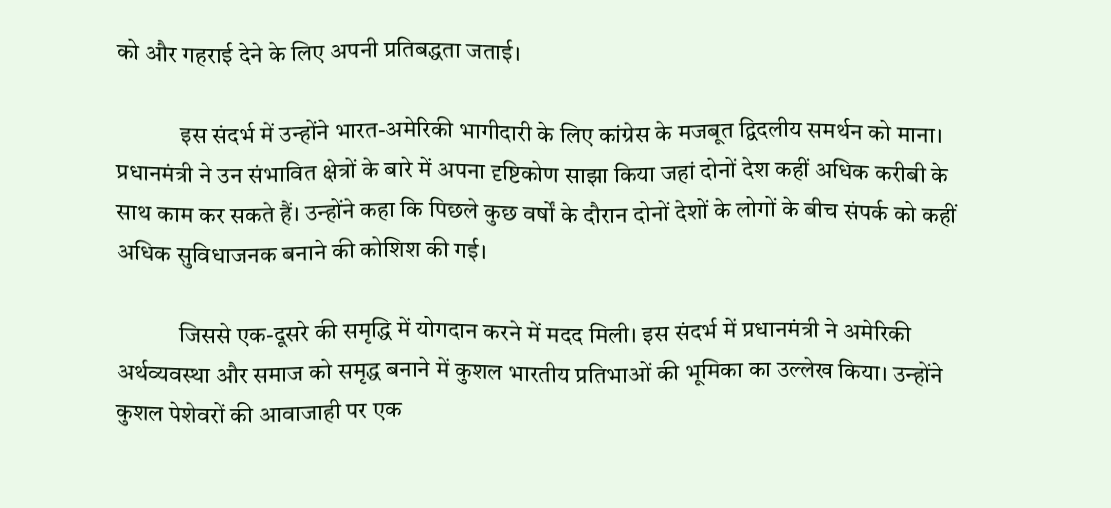को और गहराई देने के लिए अपनी प्रतिबद्धता जताई।

             इस संदर्भ में उन्‍होंने भारत-अमेरिकी भागीदारी के लिए कांग्रेस के मजबूत द्विदलीय समर्थन को माना। प्रधानमंत्री ने उन संभावित क्षेत्रों के बारे में अपना दृष्टिकोण साझा किया जहां दोनों देश कहीं अधिक करीबी के साथ काम कर सकते हैं। उन्‍होंने कहा कि पिछले कुछ वर्षों के दौरान दोनों देशों के लोगों के बीच संपर्क को कहीं अधिक सुविधाजनक बनाने की कोशिश की गई।

             जिससे एक-दूसरे की समृद्धि में योगदान करने में मदद मिली। इस संदर्भ में प्रधानमंत्री ने अमेरिकी अर्थव्‍यवस्‍था और समाज को समृद्ध बनाने में कुशल भारतीय प्रतिभाओं की भूमिका का उल्‍लेख किया। उन्‍होंने कुशल पेशेवरों की आवाजाही पर एक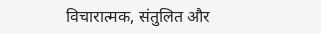विचारात्‍मक, संतुलित और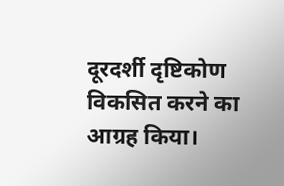दूरदर्शी दृष्टिकोण विकसित करने का आग्रह किया।